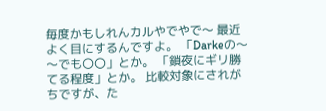毎度かもしれんカルやでやで〜 最近よく目にするんですよ。 「Darkeの〜〜でも〇〇」とか。 「鎖夜にギリ勝てる程度」とか。 比較対象にされがちですが、た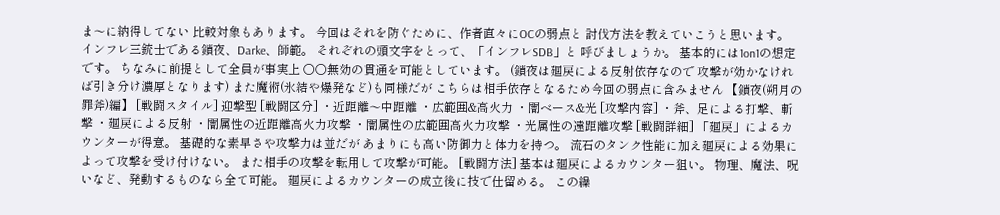ま〜に納得してない 比較対象もあります。 今回はそれを防ぐために、作者直々にOCの弱点と 討伐方法を教えていこうと思います。 インフレ三銃士である鎖夜、Darke、師範。 それぞれの頭文字をとって、「インフレSDB」と 呼びましょうか。 基本的には1on1の想定です。 ちなみに前提として全員が事実上 〇〇無効の貫通を可能としています。 (鎖夜は廻戻による反射依存なので 攻撃が効かなければ引き分け濃厚となります) また魔術(氷結や爆発など)も同様だが こちらは相手依存となるため今回の弱点に含みません 【鎖夜(朔月の罪斧)編】 [戦闘スタイル] 迎撃型 [戦闘区分] ・近距離〜中距離 ・広範囲&高火力 ・闇ベース&光 [攻撃内容] ・斧、足による打撃、斬撃 ・廻戻による反射 ・闇属性の近距離高火力攻撃 ・闇属性の広範囲高火力攻撃 ・光属性の遠距離攻撃 [戦闘詳細] 「廻戻」によるカウンターが得意。 基礎的な素早さや攻撃力は並だが あまりにも高い防御力と体力を持つ。 流石のタンク性能に加え廻戻による効果に よって攻撃を受け付けない。 また相手の攻撃を転用して攻撃が可能。 [戦闘方法] 基本は廻戻によるカウンター狙い。 物理、魔法、呪いなど、発動するものなら全て可能。 廻戻によるカウンターの成立後に技で仕留める。 この繰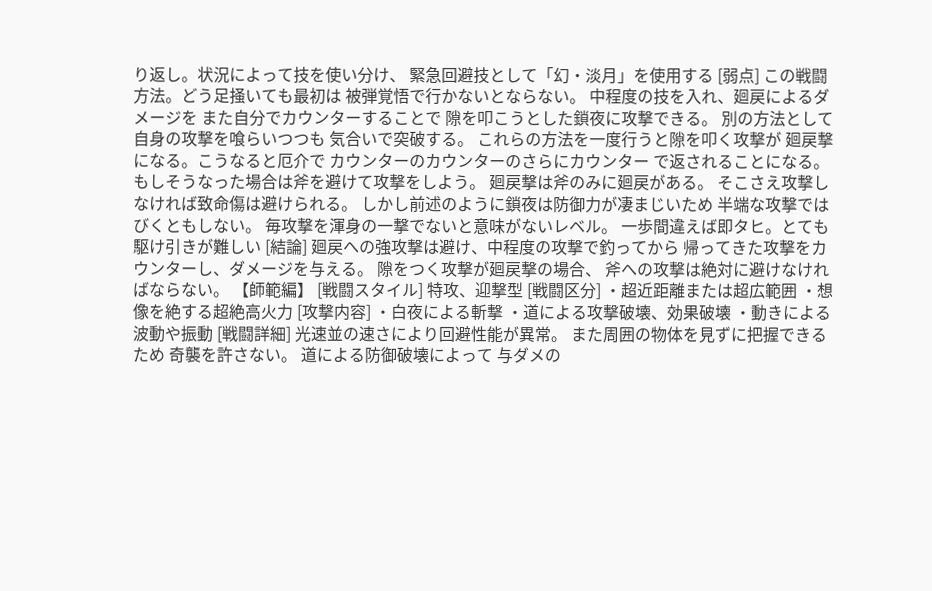り返し。状況によって技を使い分け、 緊急回避技として「幻・淡月」を使用する [弱点] この戦闘方法。どう足掻いても最初は 被弾覚悟で行かないとならない。 中程度の技を入れ、廻戻によるダメージを また自分でカウンターすることで 隙を叩こうとした鎖夜に攻撃できる。 別の方法として自身の攻撃を喰らいつつも 気合いで突破する。 これらの方法を一度行うと隙を叩く攻撃が 廻戻撃になる。こうなると厄介で カウンターのカウンターのさらにカウンター で返されることになる。 もしそうなった場合は斧を避けて攻撃をしよう。 廻戻撃は斧のみに廻戻がある。 そこさえ攻撃しなければ致命傷は避けられる。 しかし前述のように鎖夜は防御力が凄まじいため 半端な攻撃ではびくともしない。 毎攻撃を渾身の一撃でないと意味がないレベル。 一歩間違えば即タヒ。とても駆け引きが難しい [結論] 廻戻への強攻撃は避け、中程度の攻撃で釣ってから 帰ってきた攻撃をカウンターし、ダメージを与える。 隙をつく攻撃が廻戻撃の場合、 斧への攻撃は絶対に避けなければならない。 【師範編】 [戦闘スタイル] 特攻、迎撃型 [戦闘区分] ・超近距離または超広範囲 ・想像を絶する超絶高火力 [攻撃内容] ・白夜による斬撃 ・道による攻撃破壊、効果破壊 ・動きによる波動や振動 [戦闘詳細] 光速並の速さにより回避性能が異常。 また周囲の物体を見ずに把握できるため 奇襲を許さない。 道による防御破壊によって 与ダメの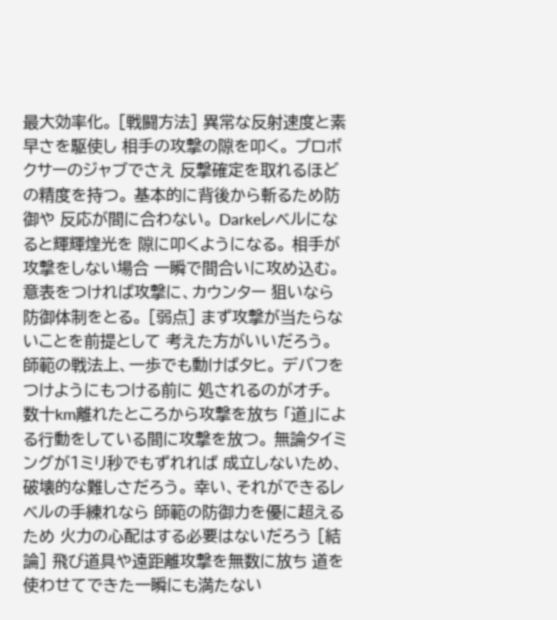最大効率化。 [戦闘方法] 異常な反射速度と素早さを駆使し 相手の攻撃の隙を叩く。 プロボクサーのジャブでさえ 反撃確定を取れるほどの精度を持つ。 基本的に背後から斬るため防御や 反応が間に合わない。 Darkeレベルになると輝輝煌光を 隙に叩くようになる。 相手が攻撃をしない場合 一瞬で間合いに攻め込む。 意表をつければ攻撃に、カウンター 狙いなら防御体制をとる。 [弱点] まず攻撃が当たらないことを前提として 考えた方がいいだろう。 師範の戦法上、一歩でも動けばタヒ。 デバフをつけようにもつける前に 処されるのがオチ。 数十km離れたところから攻撃を放ち 「道」による行動をしている間に攻撃を放つ。 無論タイミングが1ミリ秒でもずれれば 成立しないため、破壊的な難しさだろう。 幸い、それができるレベルの手練れなら 師範の防御力を優に超えるため 火力の心配はする必要はないだろう [結論] 飛び道具や遠距離攻撃を無数に放ち 道を使わせてできた一瞬にも満たない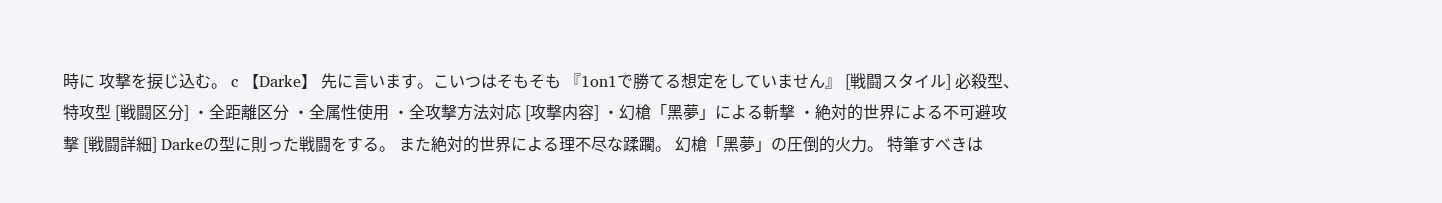時に 攻撃を捩じ込む。 c 【Darke】 先に言います。こいつはそもそも 『1on1で勝てる想定をしていません』 [戦闘スタイル] 必殺型、特攻型 [戦闘区分] ・全距離区分 ・全属性使用 ・全攻撃方法対応 [攻撃内容] ・幻槍「黑夢」による斬撃 ・絶対的世界による不可避攻撃 [戦闘詳細] Darkeの型に則った戦闘をする。 また絶対的世界による理不尽な蹂躙。 幻槍「黑夢」の圧倒的火力。 特筆すべきは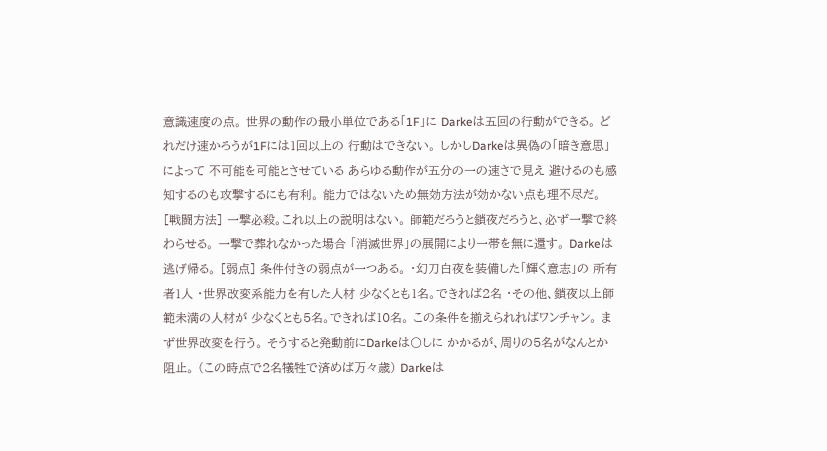意識速度の点。 世界の動作の最小単位である「1F」に Darkeは五回の行動ができる。 どれだけ速かろうが1Fには1回以上の 行動はできない。 しかしDarkeは異偽の「暗き意思」によって 不可能を可能とさせている あらゆる動作が五分の一の速さで見え 避けるのも感知するのも攻撃するにも有利。 能力ではないため無効方法が効かない点も理不尽だ。 [戦闘方法] 一撃必殺。これ以上の説明はない。 師範だろうと鎖夜だろうと、必ず一撃で終わらせる。 一撃で葬れなかった場合 「消滅世界」の展開により一帯を無に還す。 Darkeは逃げ帰る。 [弱点] 条件付きの弱点が一つある。 ・幻刀白夜を装備した「輝く意志」の 所有者1人 ・世界改変系能力を有した人材 少なくとも1名。できれば2名 ・その他、鎖夜以上師範未満の人材が 少なくとも5名。できれば10名。 この条件を揃えられればワンチャン。 まず世界改変を行う。 そうすると発動前にDarkeは〇しに かかるが、周りの5名がなんとか阻止。 (この時点で2名犠牲で済めば万々歳) Darkeは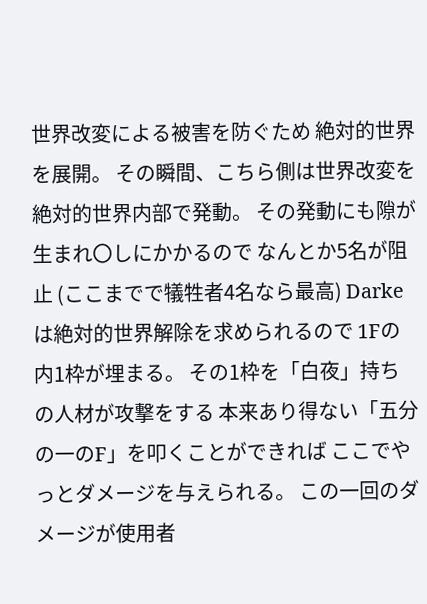世界改変による被害を防ぐため 絶対的世界を展開。 その瞬間、こちら側は世界改変を 絶対的世界内部で発動。 その発動にも隙が生まれ〇しにかかるので なんとか5名が阻止 (ここまでで犠牲者4名なら最高) Darkeは絶対的世界解除を求められるので 1Fの内1枠が埋まる。 その1枠を「白夜」持ちの人材が攻撃をする 本来あり得ない「五分の一のF」を叩くことができれば ここでやっとダメージを与えられる。 この一回のダメージが使用者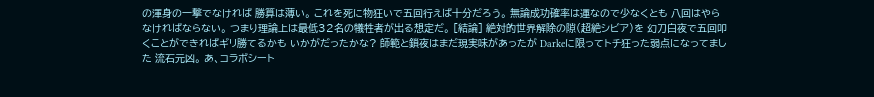の渾身の一撃でなければ 勝算は薄い。 これを死に物狂いで五回行えば十分だろう。 無論成功確率は運なので少なくとも 八回はやらなければならない。 つまり理論上は最低32名の犠牲者が出る想定だ。 [結論] 絶対的世界解除の隙(超絶シビア)を 幻刀白夜で五回叩くことができればギリ勝てるかも いかがだったかな? 師範と鎖夜はまだ現実味があったが Darkeに限ってトチ狂った弱点になってました 流石元凶。 あ、コラボシート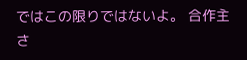ではこの限りではないよ。 合作主さ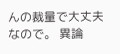んの裁量で大丈夫なので。 異論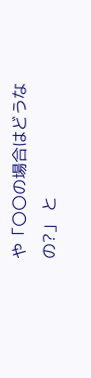や「〇〇の場合はどうなの?」 と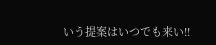いう提案はいつでも来い!!